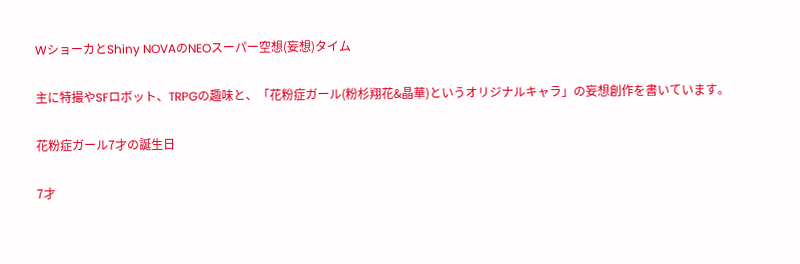WショーカとShiny NOVAのNEOスーパー空想(妄想)タイム

主に特撮やSFロボット、TRPGの趣味と、「花粉症ガール(粉杉翔花&晶華)というオリジナルキャラ」の妄想創作を書いています。

花粉症ガール7才の誕生日

7才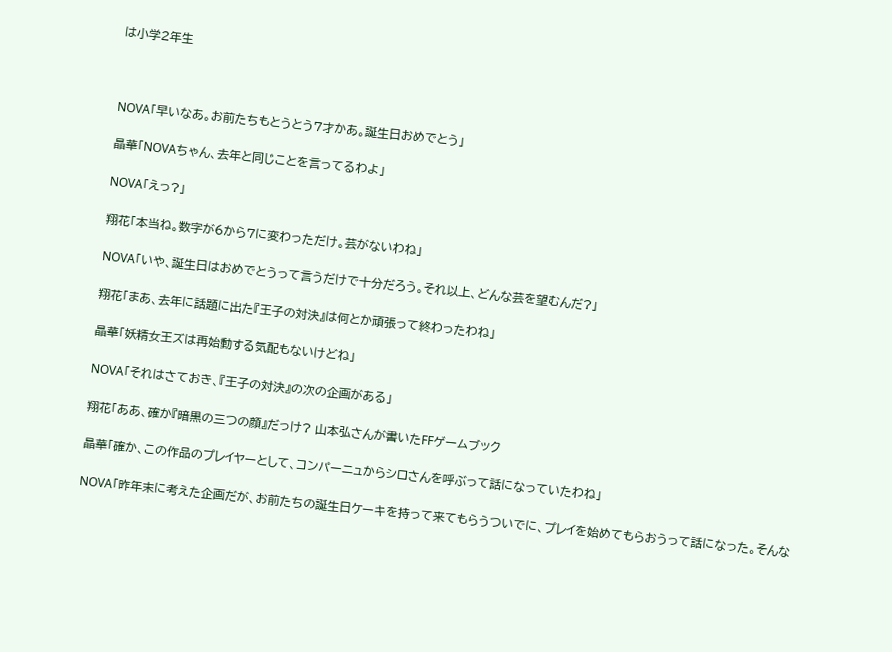は小学2年生



NOVA「早いなあ。お前たちもとうとう7才かあ。誕生日おめでとう」

晶華「NOVAちゃん、去年と同じことを言ってるわよ」

NOVA「えっ?」

翔花「本当ね。数字が6から7に変わっただけ。芸がないわね」

NOVA「いや、誕生日はおめでとうって言うだけで十分だろう。それ以上、どんな芸を望むんだ?」

翔花「まあ、去年に話題に出た『王子の対決』は何とか頑張って終わったわね」

晶華「妖精女王ズは再始動する気配もないけどね」

NOVA「それはさておき、『王子の対決』の次の企画がある」

翔花「ああ、確か『暗黒の三つの顔』だっけ? 山本弘さんが書いたFFゲームブック

晶華「確か、この作品のプレイヤーとして、コンパーニュからシロさんを呼ぶって話になっていたわね」

NOVA「昨年末に考えた企画だが、お前たちの誕生日ケーキを持って来てもらうついでに、プレイを始めてもらおうって話になった。そんな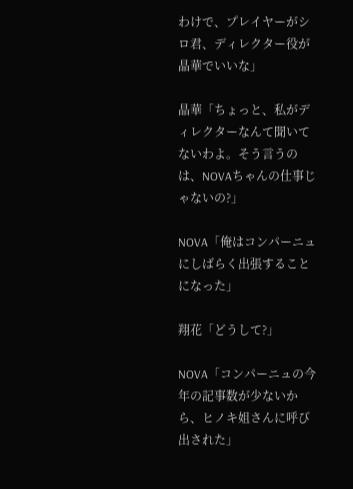わけで、プレイヤーがシロ君、ディレクター役が晶華でいいな」

晶華「ちょっと、私がディレクターなんて聞いてないわよ。そう言うのは、NOVAちゃんの仕事じゃないの?」

NOVA「俺はコンパーニュにしばらく出張することになった」

翔花「どうして?」

NOVA「コンパーニュの今年の記事数が少ないから、ヒノキ姐さんに呼び出された」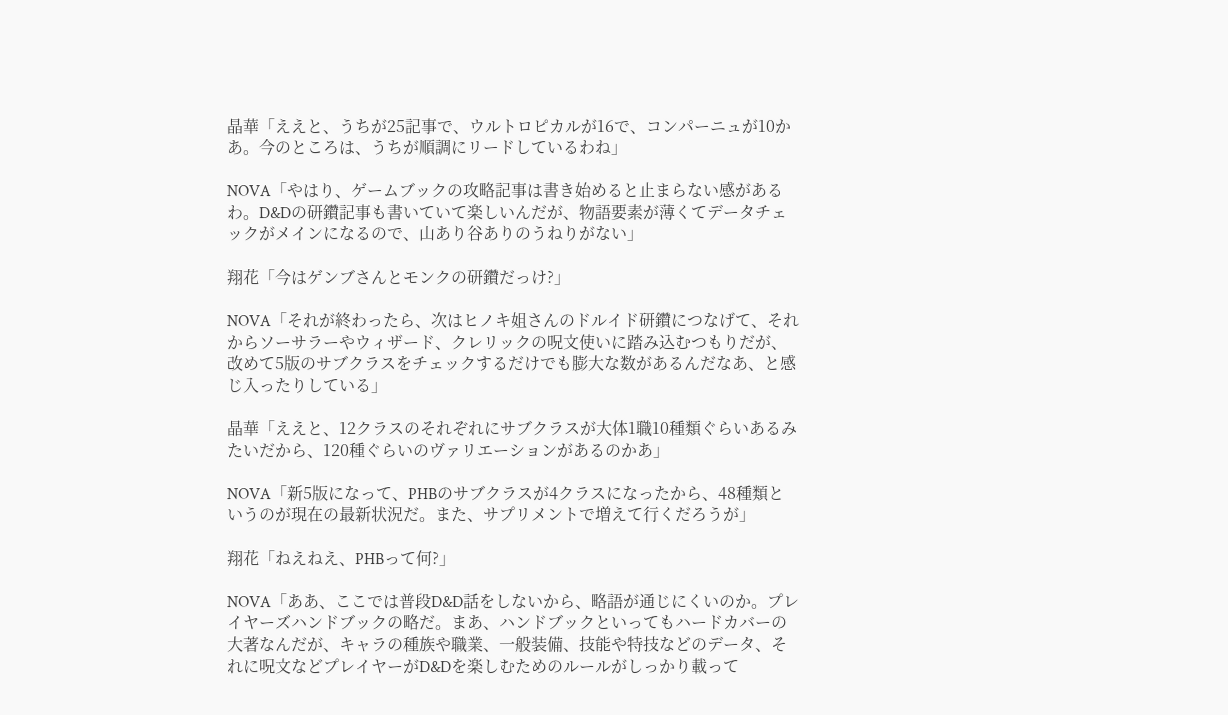晶華「ええと、うちが25記事で、ウルトロピカルが16で、コンパーニュが10かあ。今のところは、うちが順調にリードしているわね」

NOVA「やはり、ゲームブックの攻略記事は書き始めると止まらない感があるわ。D&Dの研鑽記事も書いていて楽しいんだが、物語要素が薄くてデータチェックがメインになるので、山あり谷ありのうねりがない」

翔花「今はゲンブさんとモンクの研鑽だっけ?」

NOVA「それが終わったら、次はヒノキ姐さんのドルイド研鑽につなげて、それからソーサラーやウィザード、クレリックの呪文使いに踏み込むつもりだが、改めて5版のサブクラスをチェックするだけでも膨大な数があるんだなあ、と感じ入ったりしている」

晶華「ええと、12クラスのそれぞれにサブクラスが大体1職10種類ぐらいあるみたいだから、120種ぐらいのヴァリエーションがあるのかあ」

NOVA「新5版になって、PHBのサブクラスが4クラスになったから、48種類というのが現在の最新状況だ。また、サプリメントで増えて行くだろうが」

翔花「ねえねえ、PHBって何?」

NOVA「ああ、ここでは普段D&D話をしないから、略語が通じにくいのか。プレイヤーズハンドブックの略だ。まあ、ハンドブックといってもハードカバーの大著なんだが、キャラの種族や職業、一般装備、技能や特技などのデータ、それに呪文などプレイヤーがD&Dを楽しむためのルールがしっかり載って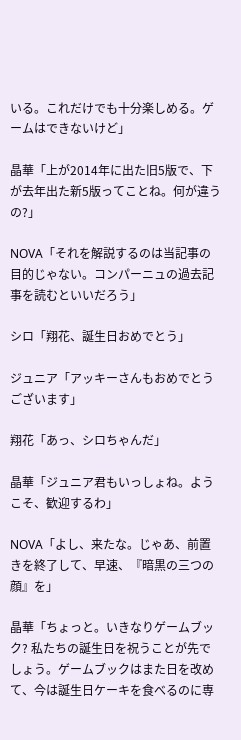いる。これだけでも十分楽しめる。ゲームはできないけど」

晶華「上が2014年に出た旧5版で、下が去年出た新5版ってことね。何が違うの?」

NOVA「それを解説するのは当記事の目的じゃない。コンパーニュの過去記事を読むといいだろう」

シロ「翔花、誕生日おめでとう」

ジュニア「アッキーさんもおめでとうございます」

翔花「あっ、シロちゃんだ」

晶華「ジュニア君もいっしょね。ようこそ、歓迎するわ」

NOVA「よし、来たな。じゃあ、前置きを終了して、早速、『暗黒の三つの顔』を」

晶華「ちょっと。いきなりゲームブック? 私たちの誕生日を祝うことが先でしょう。ゲームブックはまた日を改めて、今は誕生日ケーキを食べるのに専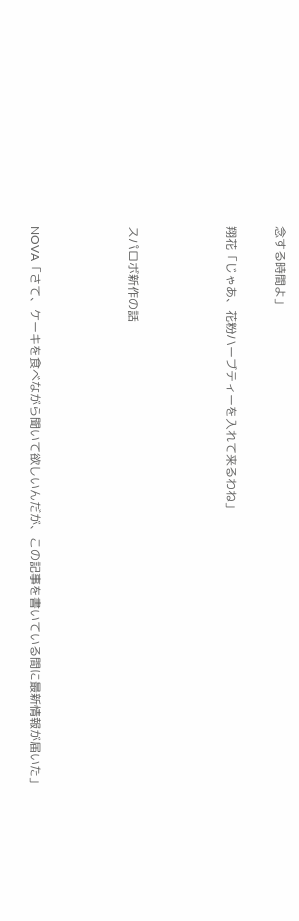念する時間よ」

翔花「じゃあ、花粉ハーブティーを入れて来るわね」



スパロボ新作の話



NOVA「さて、ケーキを食べながら聞いて欲しいんだが、この記事を書いている間に最新情報が届いた」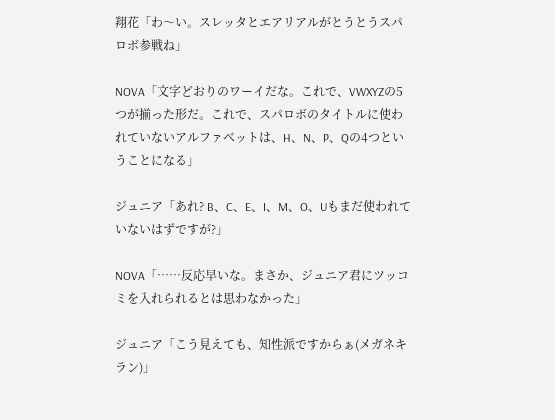翔花「わ〜い。スレッタとエアリアルがとうとうスパロボ参戦ね」

NOVA「文字どおりのワーイだな。これで、VWXYZの5つが揃った形だ。これで、スパロボのタイトルに使われていないアルファベットは、H、N、P、Qの4つということになる」

ジュニア「あれ? B、C、E、I、M、O、Uもまだ使われていないはずですが?」

NOVA「……反応早いな。まさか、ジュニア君にツッコミを入れられるとは思わなかった」

ジュニア「こう見えても、知性派ですからぁ(メガネキラン)」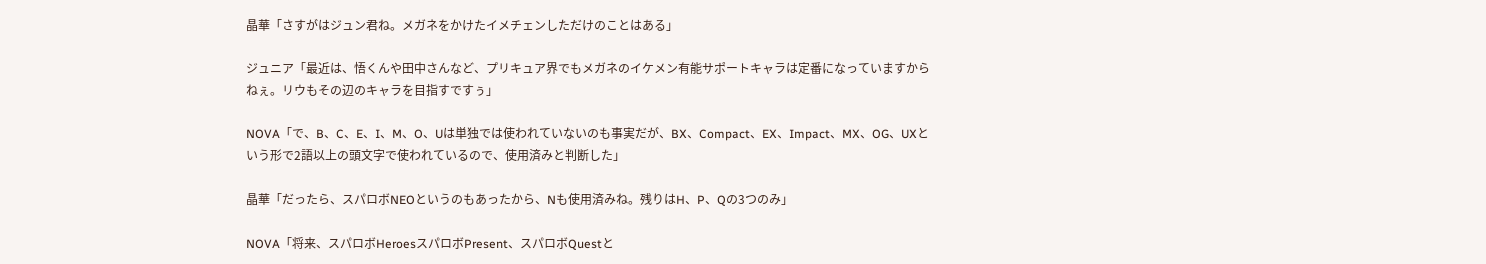晶華「さすがはジュン君ね。メガネをかけたイメチェンしただけのことはある」

ジュニア「最近は、悟くんや田中さんなど、プリキュア界でもメガネのイケメン有能サポートキャラは定番になっていますからねぇ。リウもその辺のキャラを目指すですぅ」

NOVA「で、B、C、E、I、M、O、Uは単独では使われていないのも事実だが、BX、Compact、EX、Impact、MX、OG、UXという形で2語以上の頭文字で使われているので、使用済みと判断した」

晶華「だったら、スパロボNEOというのもあったから、Nも使用済みね。残りはH、P、Qの3つのみ」

NOVA「将来、スパロボHeroesスパロボPresent、スパロボQuestと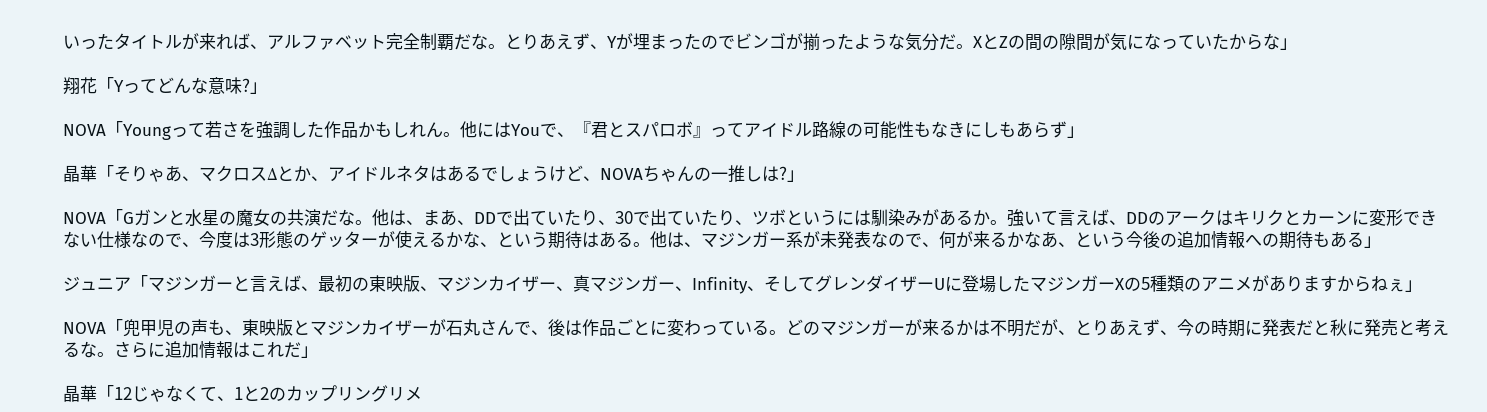いったタイトルが来れば、アルファベット完全制覇だな。とりあえず、Yが埋まったのでビンゴが揃ったような気分だ。XとZの間の隙間が気になっていたからな」

翔花「Yってどんな意味?」

NOVA「Youngって若さを強調した作品かもしれん。他にはYouで、『君とスパロボ』ってアイドル路線の可能性もなきにしもあらず」

晶華「そりゃあ、マクロスΔとか、アイドルネタはあるでしょうけど、NOVAちゃんの一推しは?」

NOVA「Gガンと水星の魔女の共演だな。他は、まあ、DDで出ていたり、30で出ていたり、ツボというには馴染みがあるか。強いて言えば、DDのアークはキリクとカーンに変形できない仕様なので、今度は3形態のゲッターが使えるかな、という期待はある。他は、マジンガー系が未発表なので、何が来るかなあ、という今後の追加情報への期待もある」

ジュニア「マジンガーと言えば、最初の東映版、マジンカイザー、真マジンガー、Infinity、そしてグレンダイザーUに登場したマジンガーXの5種類のアニメがありますからねぇ」

NOVA「兜甲児の声も、東映版とマジンカイザーが石丸さんで、後は作品ごとに変わっている。どのマジンガーが来るかは不明だが、とりあえず、今の時期に発表だと秋に発売と考えるな。さらに追加情報はこれだ」

晶華「12じゃなくて、1と2のカップリングリメ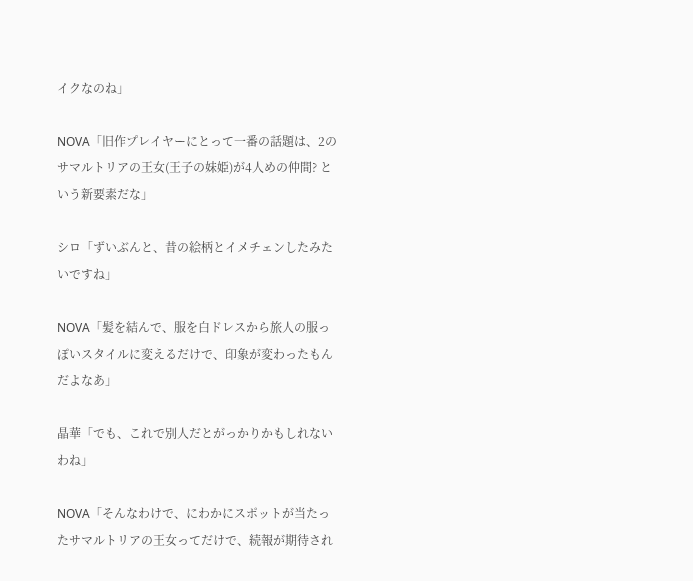イクなのね」

NOVA「旧作プレイヤーにとって一番の話題は、2のサマルトリアの王女(王子の妹姫)が4人めの仲間? という新要素だな」

シロ「ずいぶんと、昔の絵柄とイメチェンしたみたいですね」

NOVA「髪を結んで、服を白ドレスから旅人の服っぽいスタイルに変えるだけで、印象が変わったもんだよなあ」

晶華「でも、これで別人だとがっかりかもしれないわね」

NOVA「そんなわけで、にわかにスポットが当たったサマルトリアの王女ってだけで、続報が期待され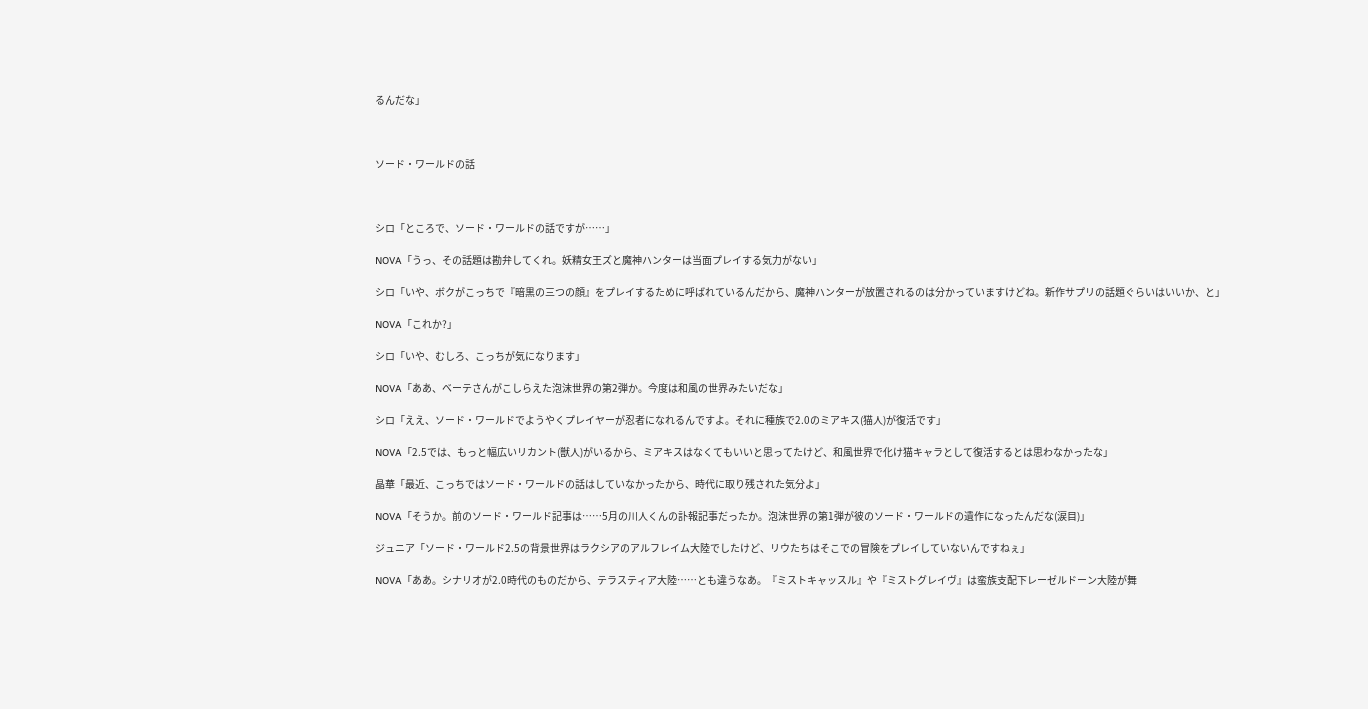るんだな」



ソード・ワールドの話



シロ「ところで、ソード・ワールドの話ですが……」

NOVA「うっ、その話題は勘弁してくれ。妖精女王ズと魔神ハンターは当面プレイする気力がない」

シロ「いや、ボクがこっちで『暗黒の三つの顔』をプレイするために呼ばれているんだから、魔神ハンターが放置されるのは分かっていますけどね。新作サプリの話題ぐらいはいいか、と」

NOVA「これか?」

シロ「いや、むしろ、こっちが気になります」

NOVA「ああ、ベーテさんがこしらえた泡沫世界の第2弾か。今度は和風の世界みたいだな」

シロ「ええ、ソード・ワールドでようやくプレイヤーが忍者になれるんですよ。それに種族で2.0のミアキス(猫人)が復活です」

NOVA「2.5では、もっと幅広いリカント(獣人)がいるから、ミアキスはなくてもいいと思ってたけど、和風世界で化け猫キャラとして復活するとは思わなかったな」

晶華「最近、こっちではソード・ワールドの話はしていなかったから、時代に取り残された気分よ」

NOVA「そうか。前のソード・ワールド記事は……5月の川人くんの訃報記事だったか。泡沫世界の第1弾が彼のソード・ワールドの遺作になったんだな(涙目)」

ジュニア「ソード・ワールド2.5の背景世界はラクシアのアルフレイム大陸でしたけど、リウたちはそこでの冒険をプレイしていないんですねぇ」

NOVA「ああ。シナリオが2.0時代のものだから、テラスティア大陸……とも違うなあ。『ミストキャッスル』や『ミストグレイヴ』は蛮族支配下レーゼルドーン大陸が舞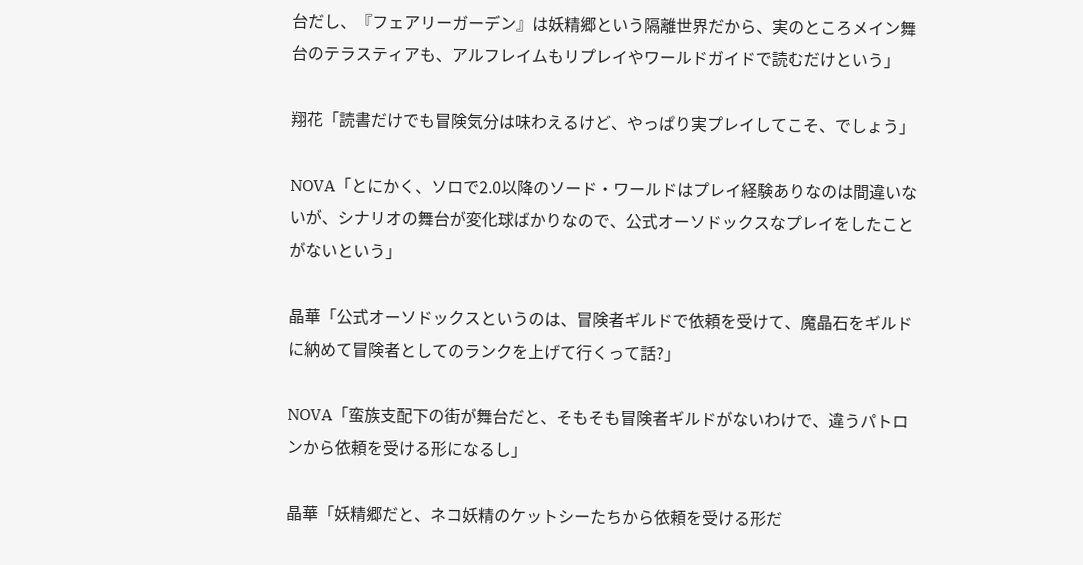台だし、『フェアリーガーデン』は妖精郷という隔離世界だから、実のところメイン舞台のテラスティアも、アルフレイムもリプレイやワールドガイドで読むだけという」

翔花「読書だけでも冒険気分は味わえるけど、やっぱり実プレイしてこそ、でしょう」

NOVA「とにかく、ソロで2.0以降のソード・ワールドはプレイ経験ありなのは間違いないが、シナリオの舞台が変化球ばかりなので、公式オーソドックスなプレイをしたことがないという」

晶華「公式オーソドックスというのは、冒険者ギルドで依頼を受けて、魔晶石をギルドに納めて冒険者としてのランクを上げて行くって話?」

NOVA「蛮族支配下の街が舞台だと、そもそも冒険者ギルドがないわけで、違うパトロンから依頼を受ける形になるし」

晶華「妖精郷だと、ネコ妖精のケットシーたちから依頼を受ける形だ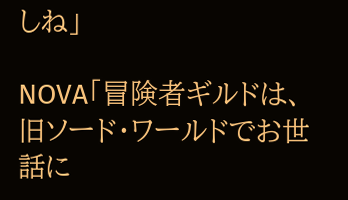しね」

NOVA「冒険者ギルドは、旧ソード・ワールドでお世話に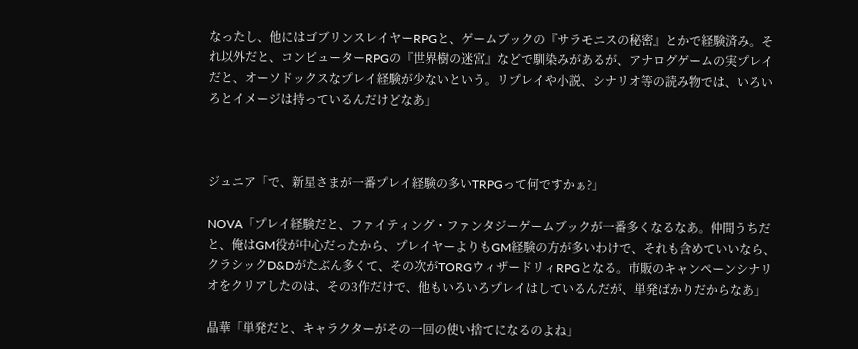なったし、他にはゴブリンスレイヤーRPGと、ゲームブックの『サラモニスの秘密』とかで経験済み。それ以外だと、コンピューターRPGの『世界樹の迷宮』などで馴染みがあるが、アナログゲームの実プレイだと、オーソドックスなプレイ経験が少ないという。リプレイや小説、シナリオ等の読み物では、いろいろとイメージは持っているんだけどなあ」



ジュニア「で、新星さまが一番プレイ経験の多いTRPGって何ですかぁ?」

NOVA「プレイ経験だと、ファイティング・ファンタジーゲームブックが一番多くなるなあ。仲間うちだと、俺はGM役が中心だったから、プレイヤーよりもGM経験の方が多いわけで、それも含めていいなら、クラシックD&Dがたぶん多くて、その次がTORGウィザードリィRPGとなる。市販のキャンペーンシナリオをクリアしたのは、その3作だけで、他もいろいろプレイはしているんだが、単発ばかりだからなあ」

晶華「単発だと、キャラクターがその一回の使い捨てになるのよね」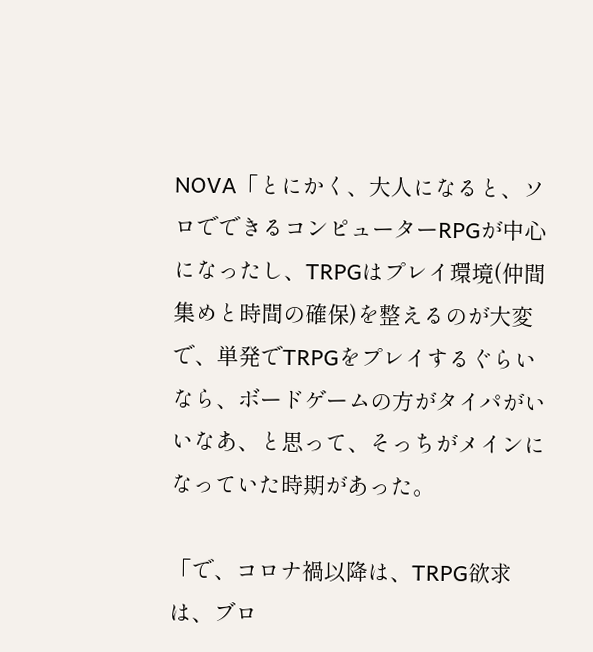NOVA「とにかく、大人になると、ソロでできるコンピューターRPGが中心になったし、TRPGはプレイ環境(仲間集めと時間の確保)を整えるのが大変で、単発でTRPGをプレイするぐらいなら、ボードゲームの方がタイパがいいなあ、と思って、そっちがメインになっていた時期があった。

「で、コロナ禍以降は、TRPG欲求は、ブロ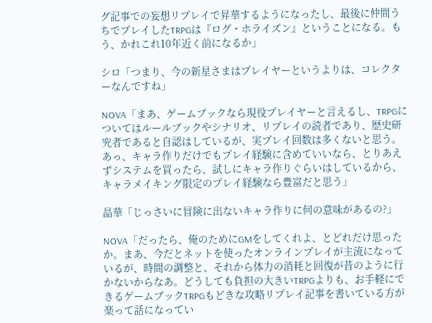グ記事での妄想リプレイで昇華するようになったし、最後に仲間うちでプレイしたTRPGは『ログ・ホライズン』ということになる。もう、かれこれ10年近く前になるか」

シロ「つまり、今の新星さまはプレイヤーというよりは、コレクターなんですね」

NOVA「まあ、ゲームブックなら現役プレイヤーと言えるし、TRPGについてはルールブックやシナリオ、リプレイの読者であり、歴史研究者であると自認はしているが、実プレイ回数は多くないと思う。あっ、キャラ作りだけでもプレイ経験に含めていいなら、とりあえずシステムを買ったら、試しにキャラ作りぐらいはしているから、キャラメイキング限定のプレイ経験なら豊富だと思う」

晶華「じっさいに冒険に出ないキャラ作りに何の意味があるの?」

NOVA「だったら、俺のためにGMをしてくれよ、とどれだけ思ったか。まあ、今だとネットを使ったオンラインプレイが主流になっているが、時間の調整と、それから体力の消耗と回復が昔のように行かないからなあ。どうしても負担の大きいTRPGよりも、お手軽にできるゲームブックTRPGもどきな攻略リプレイ記事を書いている方が楽って話になってい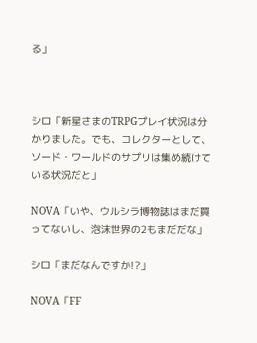る」



シロ「新星さまのTRPGプレイ状況は分かりました。でも、コレクターとして、ソード・ワールドのサプリは集め続けている状況だと」

NOVA「いや、ウルシラ博物誌はまだ買ってないし、泡沫世界の2もまだだな」

シロ「まだなんですか!?」

NOVA「FF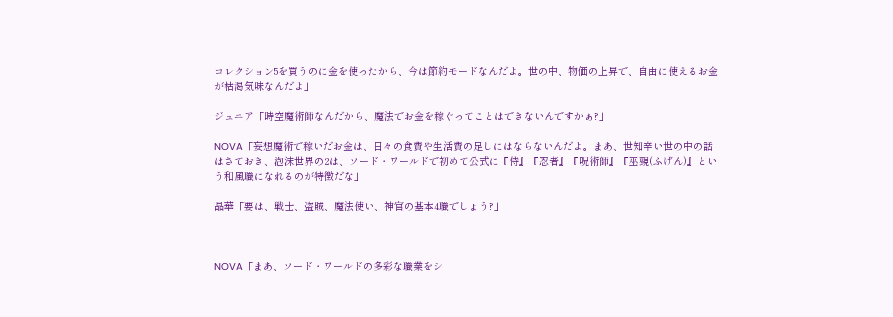コレクション5を買うのに金を使ったから、今は節約モードなんだよ。世の中、物価の上昇で、自由に使えるお金が枯渇気味なんだよ」

ジュニア「時空魔術師なんだから、魔法でお金を稼ぐってことはできないんですかぁ?」

NOVA「妄想魔術で稼いだお金は、日々の食費や生活費の足しにはならないんだよ。まあ、世知辛い世の中の話はさておき、泡沫世界の2は、ソード・ワールドで初めて公式に『侍』『忍者』『呪術師』『巫覡(ふげん)』という和風職になれるのが特徴だな」

晶華「要は、戦士、盗賊、魔法使い、神官の基本4職でしょう?」



NOVA「まあ、ソード・ワールドの多彩な職業をシ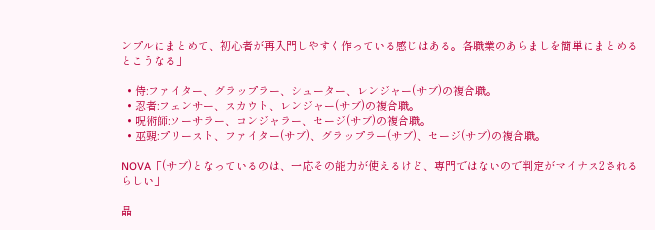ンプルにまとめて、初心者が再入門しやすく作っている感じはある。各職業のあらましを簡単にまとめるとこうなる」

  • 侍:ファイター、グラップラー、シューター、レンジャー(サブ)の複合職。
  • 忍者:フェンサー、スカウト、レンジャー(サブ)の複合職。
  • 呪術師:ソーサラー、コンジャラー、セージ(サブ)の複合職。
  • 巫覡:プリースト、ファイター(サブ)、グラップラー(サブ)、セージ(サブ)の複合職。

NOVA「(サブ)となっているのは、一応その能力が使えるけど、専門ではないので判定がマイナス2されるらしい」

晶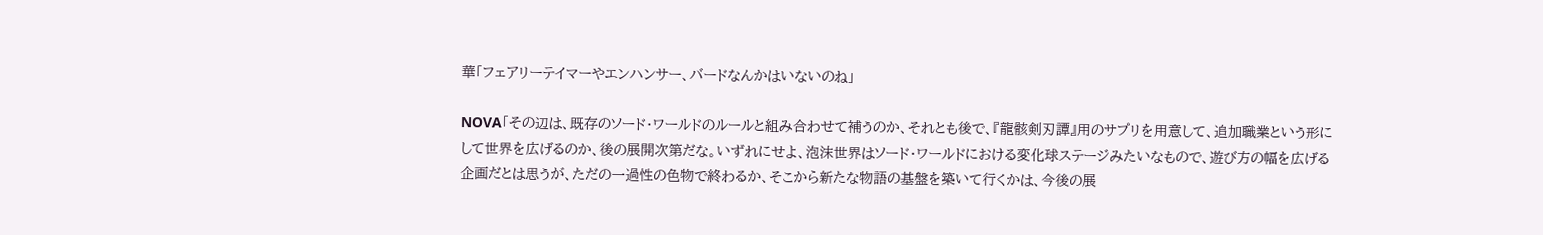華「フェアリーテイマーやエンハンサー、バードなんかはいないのね」

NOVA「その辺は、既存のソード・ワールドのルールと組み合わせて補うのか、それとも後で、『龍骸剣刃譚』用のサプリを用意して、追加職業という形にして世界を広げるのか、後の展開次第だな。いずれにせよ、泡沫世界はソード・ワールドにおける変化球ステージみたいなもので、遊び方の幅を広げる企画だとは思うが、ただの一過性の色物で終わるか、そこから新たな物語の基盤を築いて行くかは、今後の展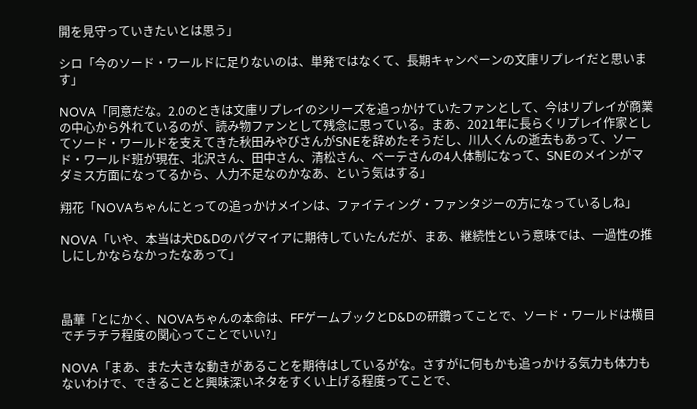開を見守っていきたいとは思う」

シロ「今のソード・ワールドに足りないのは、単発ではなくて、長期キャンペーンの文庫リプレイだと思います」

NOVA「同意だな。2.0のときは文庫リプレイのシリーズを追っかけていたファンとして、今はリプレイが商業の中心から外れているのが、読み物ファンとして残念に思っている。まあ、2021年に長らくリプレイ作家としてソード・ワールドを支えてきた秋田みやびさんがSNEを辞めたそうだし、川人くんの逝去もあって、ソード・ワールド班が現在、北沢さん、田中さん、清松さん、ベーテさんの4人体制になって、SNEのメインがマダミス方面になってるから、人力不足なのかなあ、という気はする」

翔花「NOVAちゃんにとっての追っかけメインは、ファイティング・ファンタジーの方になっているしね」

NOVA「いや、本当は犬D&Dのパグマイアに期待していたんだが、まあ、継続性という意味では、一過性の推しにしかならなかったなあって」



晶華「とにかく、NOVAちゃんの本命は、FFゲームブックとD&Dの研鑽ってことで、ソード・ワールドは横目でチラチラ程度の関心ってことでいい?」

NOVA「まあ、また大きな動きがあることを期待はしているがな。さすがに何もかも追っかける気力も体力もないわけで、できることと興味深いネタをすくい上げる程度ってことで、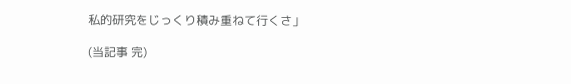私的研究をじっくり積み重ねて行くさ」

(当記事 完)